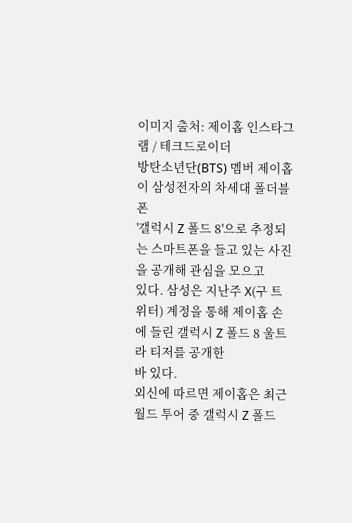이미지 출처: 제이홉 인스타그램 / 테크드로이더
방탄소년단(BTS) 멤버 제이홉이 삼성전자의 차세대 폴더블폰
'갤럭시 Z 폴드 8'으로 추정되는 스마트폰을 들고 있는 사진을 공개해 관심을 모으고
있다. 삼성은 지난주 X(구 트위터) 계정을 통해 제이홉 손에 들린 갤럭시 Z 폴드 8 울트라 티저를 공개한
바 있다.
외신에 따르면 제이홉은 최근 월드 투어 중 갤럭시 Z 폴드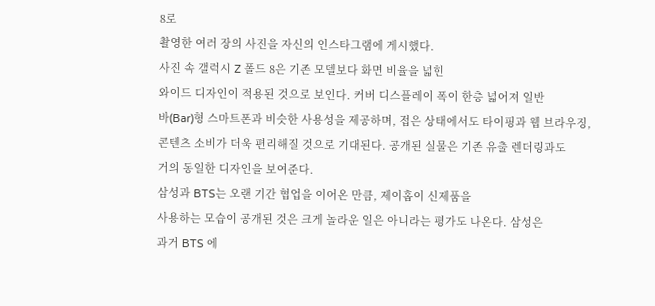8로
촬영한 여러 장의 사진을 자신의 인스타그램에 게시했다.
사진 속 갤럭시 Z 폴드 8은 기존 모델보다 화면 비율을 넓힌
와이드 디자인이 적용된 것으로 보인다. 커버 디스플레이 폭이 한층 넓어져 일반
바(Bar)형 스마트폰과 비슷한 사용성을 제공하며, 접은 상태에서도 타이핑과 웹 브라우징,
콘텐츠 소비가 더욱 편리해질 것으로 기대된다. 공개된 실물은 기존 유출 렌더링과도
거의 동일한 디자인을 보여준다.
삼성과 BTS는 오랜 기간 협업을 이어온 만큼, 제이홉이 신제품을
사용하는 모습이 공개된 것은 크게 놀라운 일은 아니라는 평가도 나온다. 삼성은
과거 BTS 에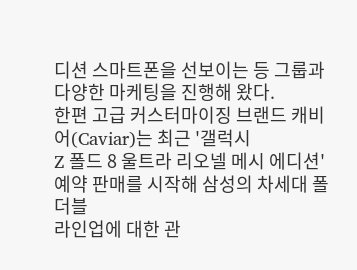디션 스마트폰을 선보이는 등 그룹과 다양한 마케팅을 진행해 왔다.
한편 고급 커스터마이징 브랜드 캐비어(Caviar)는 최근 '갤럭시
Z 폴드 8 울트라 리오넬 메시 에디션' 예약 판매를 시작해 삼성의 차세대 폴더블
라인업에 대한 관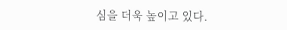심을 더욱 높이고 있다.